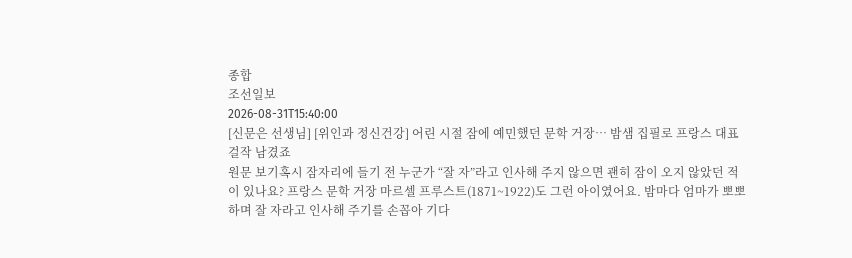종합
조선일보
2026-08-31T15:40:00
[신문은 선생님] [위인과 정신건강] 어린 시절 잠에 예민했던 문학 거장… 밤샘 집필로 프랑스 대표 걸작 남겼죠
원문 보기혹시 잠자리에 들기 전 누군가 “잘 자”라고 인사해 주지 않으면 괜히 잠이 오지 않았던 적이 있나요? 프랑스 문학 거장 마르셀 프루스트(1871~1922)도 그런 아이였어요. 밤마다 엄마가 뽀뽀하며 잘 자라고 인사해 주기를 손꼽아 기다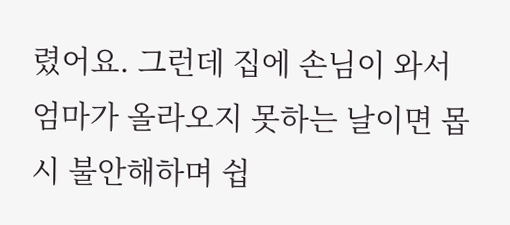렸어요. 그런데 집에 손님이 와서 엄마가 올라오지 못하는 날이면 몹시 불안해하며 쉽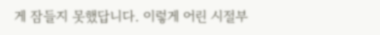게 잠들지 못했답니다. 이렇게 어린 시절부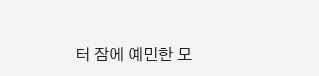터 잠에 예민한 모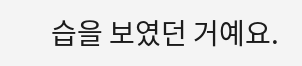습을 보였던 거예요.